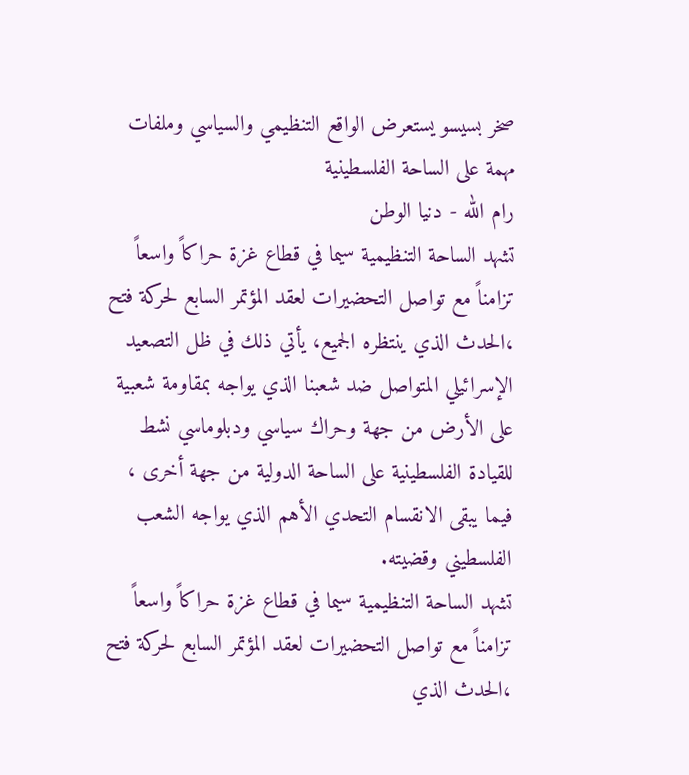صخر بسيسو يستعرض الواقع التنظيمي والسياسي وملفات مهمة على الساحة الفلسطينية
رام الله - دنيا الوطن
تشهد الساحة التنظيمية سيما في قطاع غزة حراكاً واسعاً تزامناً مع تواصل التحضيرات لعقد المؤتمر السابع لحركة فتح ،الحدث الذي ينتظره الجميع، يأتي ذلك في ظل التصعيد الإسرائيلي المتواصل ضد شعبنا الذي يواجه بمقاومة شعبية على الأرض من جهة وحراك سياسي ودبلوماسي نشط للقيادة الفلسطينية على الساحة الدولية من جهة أخرى ، فيما يبقى الانقسام التحدي الأهم الذي يواجه الشعب الفلسطيني وقضيته.
تشهد الساحة التنظيمية سيما في قطاع غزة حراكاً واسعاً تزامناً مع تواصل التحضيرات لعقد المؤتمر السابع لحركة فتح ،الحدث الذي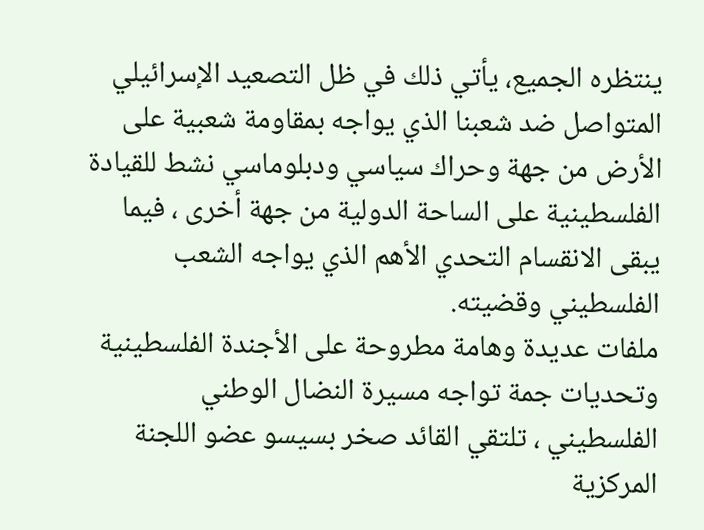ينتظره الجميع، يأتي ذلك في ظل التصعيد الإسرائيلي المتواصل ضد شعبنا الذي يواجه بمقاومة شعبية على الأرض من جهة وحراك سياسي ودبلوماسي نشط للقيادة الفلسطينية على الساحة الدولية من جهة أخرى ، فيما يبقى الانقسام التحدي الأهم الذي يواجه الشعب الفلسطيني وقضيته.
ملفات عديدة وهامة مطروحة على الأجندة الفلسطينية وتحديات جمة تواجه مسيرة النضال الوطني الفلسطيني ، تلتقي القائد صخر بسيسو عضو اللجنة المركزية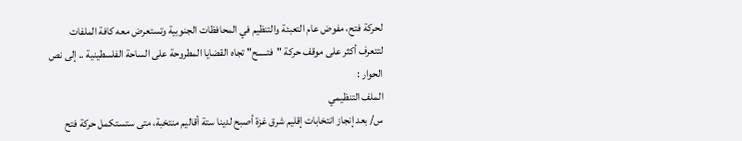لحركة فتح، مفوض عام التعبئة والتنظيم في المحافظات الجنوبية وتستعرض معه كافة الملفات لتتعرف أكثر على موقف حركة "فتـــــح" تجاه القضايا المطروحة على الساحة الفلسطينية .. إلى نص الحوار :
الملف التنظيمي
س/ بعد إنجاز انتخابات إقليم شرق غزة أصبح لدينا ستة أقاليم منتخبة، متى ستستكمل حركة فتح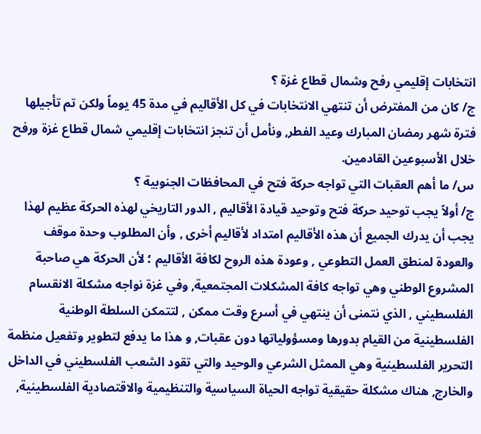انتخابات إقليمي رفح وشمال قطاع غزة ؟
ج/ كان من المفترض أن تنتهي الانتخابات في كل الأقاليم في مدة 45 يوماً ولكن تم تأجيلها فترة شهر رمضان المبارك وعيد الفطر, ونأمل أن تنجز انتخابات إقليمي شمال قطاع غزة ورفح خلال الأسبوعين القادمين.
س/ ما أهم العقبات التي تواجه حركة فتح في المحافظات الجنوبية ؟
ج/ أولاً يجب توحيد حركة فتح وتوحيد قيادة الأقاليم , الدور التاريخي لهذه الحركة عظيم لهذا يجب أن يدرك الجميع أن هذه الأقاليم امتداد لأقاليم أخرى , وأن المطلوب وحدة موقف والعودة لمنطق العمل التطوعي , وعودة هذه الروح لكافة الأقاليم ؛ لأن الحركة هي صاحبة المشروع الوطني وهي تواجه كافة المشكلات المجتمعية, وفي غزة نواجه مشكلة الانقسام الفلسطيني , الذي نتمنى أن ينتهي في أسرع وقت ممكن , لتتمكن السلطة الوطنية الفلسطينية من القيام بدورها ومسؤولياتها دون عقبات, و هذا ما يدفع لتطوير وتفعيل منظمة التحرير الفلسطينية وهي الممثل الشرعي والوحيد والتي تقود الشعب الفلسطيني في الداخل والخارج, هناك مشكلة حقيقية تواجه الحياة السياسية والتنظيمية والاقتصادية الفلسطينية,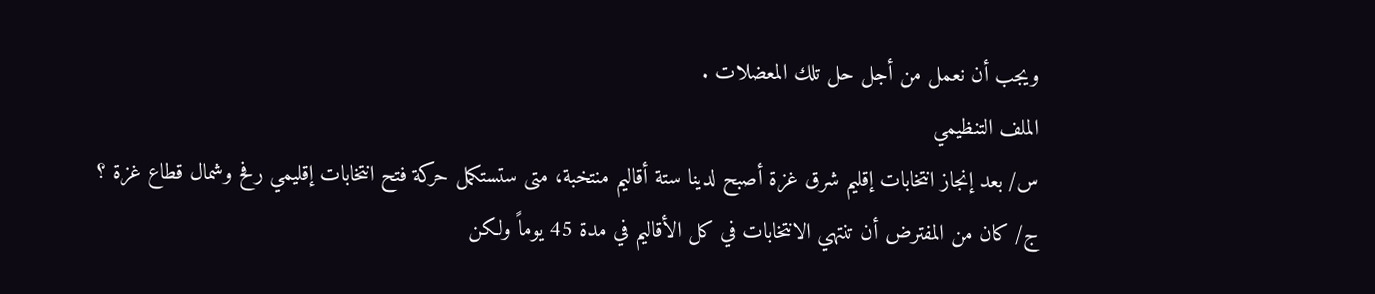ويجب أن نعمل من أجل حل تلك المعضلات .
الملف التنظيمي
س/ بعد إنجاز انتخابات إقليم شرق غزة أصبح لدينا ستة أقاليم منتخبة، متى ستستكمل حركة فتح انتخابات إقليمي رفح وشمال قطاع غزة ؟
ج/ كان من المفترض أن تنتهي الانتخابات في كل الأقاليم في مدة 45 يوماً ولكن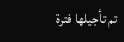تم تأجيلها فترة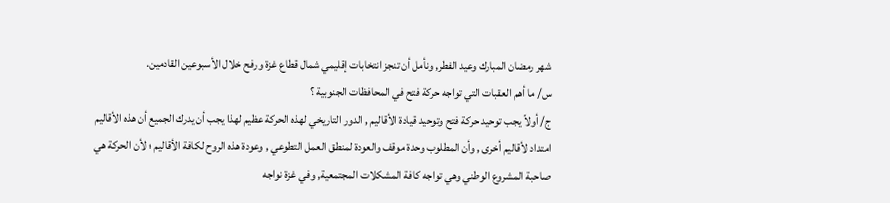شهر رمضان المبارك وعيد الفطر, ونأمل أن تنجز انتخابات إقليمي شمال قطاع غزة ورفح خلال الأسبوعين القادمين.
س/ ما أهم العقبات التي تواجه حركة فتح في المحافظات الجنوبية ؟
ج/ أولاً يجب توحيد حركة فتح وتوحيد قيادة الأقاليم , الدور التاريخي لهذه الحركة عظيم لهذا يجب أن يدرك الجميع أن هذه الأقاليم امتداد لأقاليم أخرى , وأن المطلوب وحدة موقف والعودة لمنطق العمل التطوعي , وعودة هذه الروح لكافة الأقاليم ؛ لأن الحركة هي صاحبة المشروع الوطني وهي تواجه كافة المشكلات المجتمعية, وفي غزة نواجه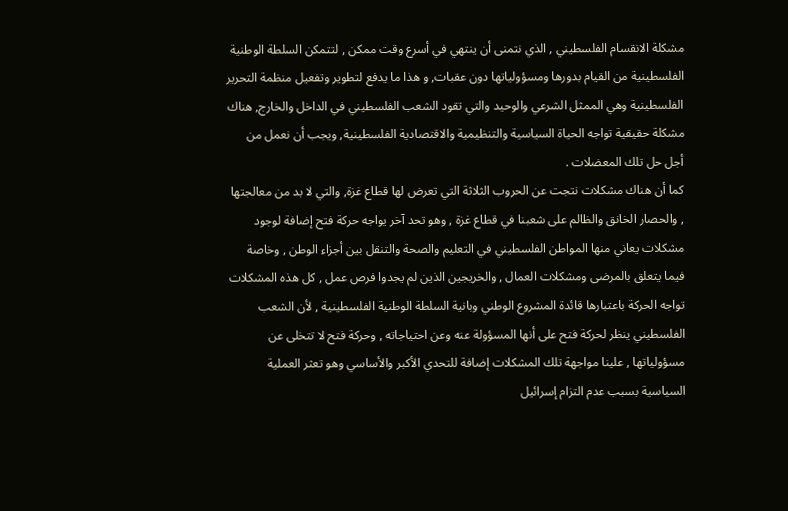مشكلة الانقسام الفلسطيني , الذي نتمنى أن ينتهي في أسرع وقت ممكن , لتتمكن السلطة الوطنية الفلسطينية من القيام بدورها ومسؤولياتها دون عقبات, و هذا ما يدفع لتطوير وتفعيل منظمة التحرير الفلسطينية وهي الممثل الشرعي والوحيد والتي تقود الشعب الفلسطيني في الداخل والخارج, هناك مشكلة حقيقية تواجه الحياة السياسية والتنظيمية والاقتصادية الفلسطينية, ويجب أن نعمل من أجل حل تلك المعضلات .
كما أن هناك مشكلات نتجت عن الحروب الثلاثة التي تعرض لها قطاع غزة, والتي لا بد من معالجتها , والحصار الخانق والظالم على شعبنا في قطاع غزة , وهو تحد آخر يواجه حركة فتح إضافة لوجود مشكلات يعاني منها المواطن الفلسطيني في التعليم والصحة والتنقل بين أجزاء الوطن , وخاصة فيما يتعلق بالمرضى ومشكلات العمال , والخريجين الذين لم يجدوا فرص عمل , كل هذه المشكلات تواجه الحركة باعتبارها قائدة المشروع الوطني وبانية السلطة الوطنية الفلسطينية , لأن الشعب الفلسطيني ينظر لحركة فتح على أنها المسؤولة عنه وعن احتياجاته , وحركة فتح لا تتخلى عن مسؤولياتها , علينا مواجهة تلك المشكلات إضافة للتحدي الأكبر والأساسي وهو تعثر العملية السياسية بسبب عدم التزام إسرائيل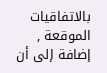بالاتفاقيات الموقعة , إضافة إلى أن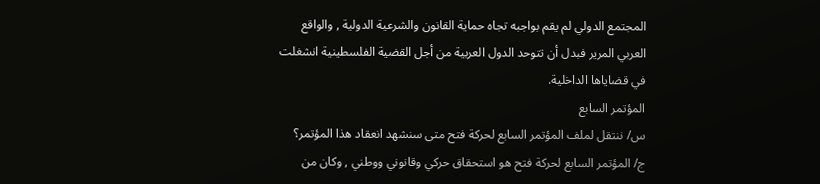المجتمع الدولي لم يقم بواجبه تجاه حماية القانون والشرعية الدولية , والواقع العربي المرير فبدل أن تتوحد الدول العربية من أجل القضية الفلسطينية انشغلت في قضاياها الداخلية.
المؤتمر السابع
س/ ننتقل لملف المؤتمر السابع لحركة فتح متى سنشهد انعقاد هذا المؤتمر؟
ج/ المؤتمر السابع لحركة فتح هو استحقاق حركي وقانوني ووطني , وكان من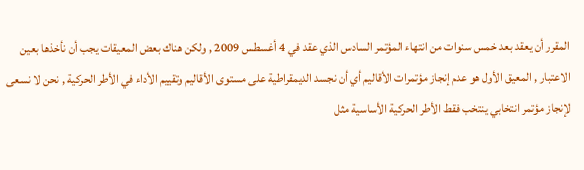المقرر أن يعقد بعد خمس سنوات من انتهاء المؤتمر السادس الذي عقد في 4 أغسطس 2009 , ولكن هناك بعض المعيقات يجب أن نأخذها بعين الاعتبار , المعيق الأول هو عدم إنجاز مؤتمرات الأقاليم أي أن نجسد الديمقراطية على مستوى الأقاليم وتقييم الأداء في الأطر الحركية , نحن لا نسعى لإنجاز مؤتمر انتخابي ينتخب فقط الأطر الحركية الأساسية مثل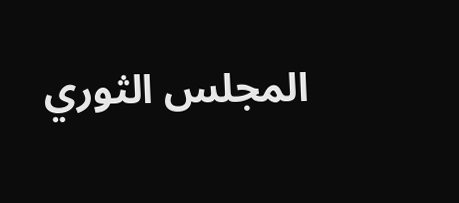المجلس الثوري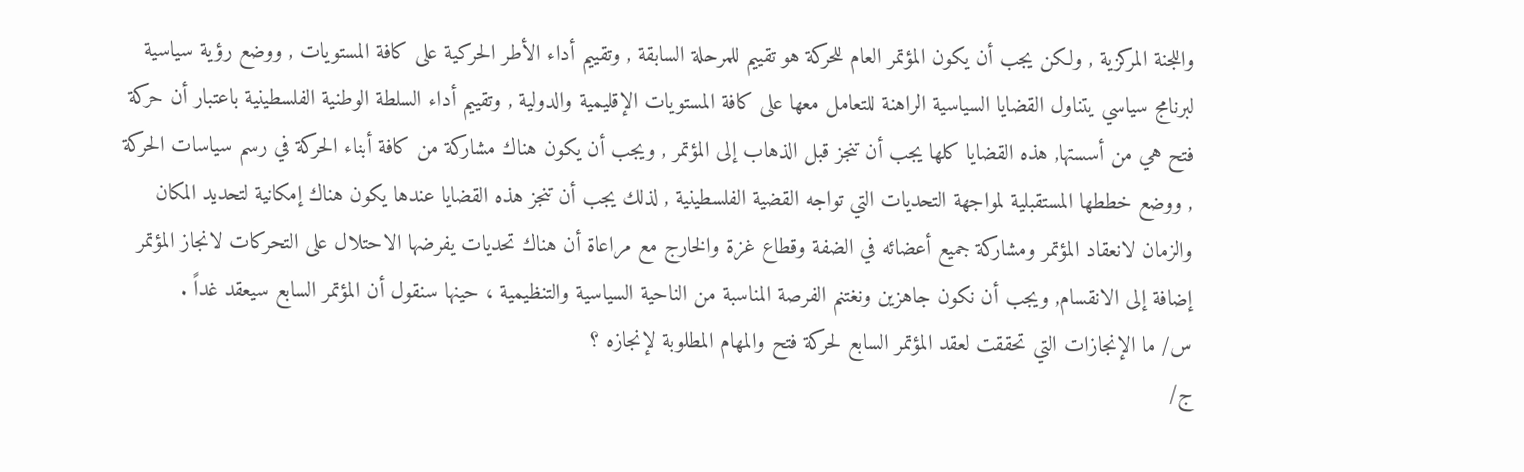واللجنة المركزية , ولكن يجب أن يكون المؤتمر العام للحركة هو تقييم للمرحلة السابقة , وتقييم أداء الأطر الحركية على كافة المستويات , ووضع رؤية سياسية لبرنامج سياسي يتناول القضايا السياسية الراهنة للتعامل معها على كافة المستويات الإقليمية والدولية , وتقييم أداء السلطة الوطنية الفلسطينية باعتبار أن حركة فتح هي من أسستها, هذه القضايا كلها يجب أن تنجز قبل الذهاب إلى المؤتمر , ويجب أن يكون هناك مشاركة من كافة أبناء الحركة في رسم سياسات الحركة , ووضع خططها المستقبلية لمواجهة التحديات التي تواجه القضية الفلسطينية , لذلك يجب أن تنجز هذه القضايا عندها يكون هناك إمكانية لتحديد المكان والزمان لانعقاد المؤتمر ومشاركة جميع أعضائه في الضفة وقطاع غزة والخارج مع مراعاة أن هناك تحديات يفرضها الاحتلال على التحركات لانجاز المؤتمر إضافة إلى الانقسام, ويجب أن نكون جاهزين ونغتنم الفرصة المناسبة من الناحية السياسية والتنظيمية ، حينها سنقول أن المؤتمر السابع سيعقد غداً .
س/ ما الإنجازات التي تحققت لعقد المؤتمر السابع لحركة فتح والمهام المطلوبة لإنجازه ؟
ج/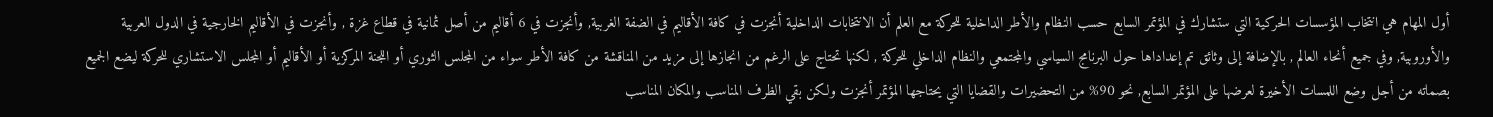أول المهام هي انتخاب المؤسسات الحركية التي ستشارك في المؤتمر السابع حسب النظام والأطر الداخلية للحركة مع العلم أن الانتخابات الداخلية أنجزت في كافة الأقاليم في الضفة الغربية, وأنجزت في 6 أقاليم من أصل ثمانية في قطاع غزة , وأنجزت في الأقاليم الخارجية في الدول العربية والأوروبية, وفي جميع أنحاء العالم , بالإضافة إلى وثائق تم إعداداها حول البرنامج السياسي والمجتمعي والنظام الداخلي للحركة , لكنها تحتاج على الرغم من انجازها إلى مزيد من المناقشة من كافة الأطر سواء من المجلس الثوري أو اللجنة المركزية أو الأقاليم أو المجلس الاستشاري للحركة ليضع الجميع بصماته من أجل وضع اللمسات الأخيرة لعرضها على المؤتمر السابع, نحو 90% من التحضيرات والقضايا التي يحتاجها المؤتمر أنجزت ولكن بقي الظرف المناسب والمكان المناسب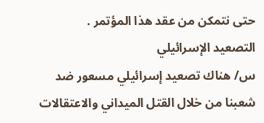حتى نتمكن من عقد هذا المؤتمر .
التصعيد الإسرائيلي
س/ هناك تصعيد إسرائيلي مسعور ضد شعبنا من خلال القتل الميداني والاعتقالات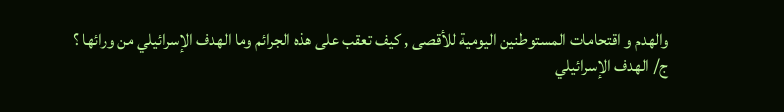والهدم و اقتحامات المستوطنين اليومية للأقصى , كيف تعقب على هذه الجرائم وما الهدف الإسرائيلي من ورائها ؟
ج/ الهدف الإسرائيلي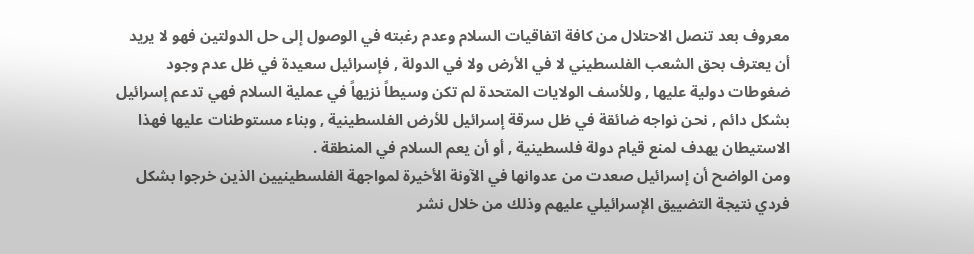معروف بعد تنصل الاحتلال من كافة اتفاقيات السلام وعدم رغبته في الوصول إلى حل الدولتين فهو لا يريد أن يعترف بحق الشعب الفلسطيني لا في الأرض ولا في الدولة , فإسرائيل سعيدة في ظل عدم وجود ضغوطات دولية عليها , وللأسف الولايات المتحدة لم تكن وسيطاً نزيهاً في عملية السلام فهي تدعم إسرائيل بشكل دائم , نحن نواجه ضائقة في ظل سرقة إسرائيل للأرض الفلسطينية , وبناء مستوطنات عليها فهذا الاستيطان يهدف لمنع قيام دولة فلسطينية , أو أن يعم السلام في المنطقة .
ومن الواضح أن إسرائيل صعدت من عدوانها في الآونة الأخيرة لمواجهة الفلسطينيين الذين خرجوا بشكل فردي نتيجة التضييق الإسرائيلي عليهم وذلك من خلال نشر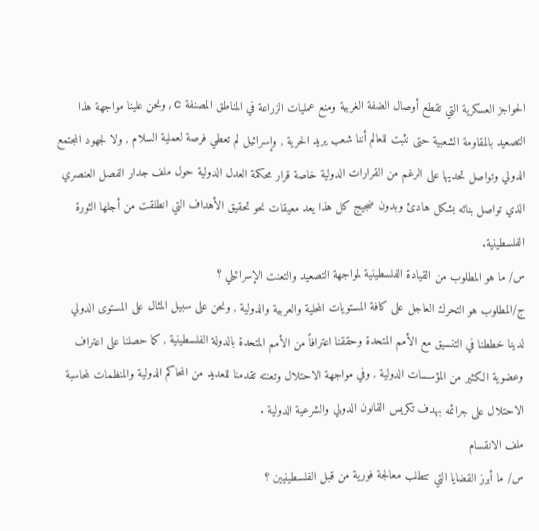الحواجز العسكرية التي تقطع أوصال الضفة الغربية ومنع عمليات الزراعة في المناطق المصنفة c , ونحن علينا مواجهة هذا التصعيد بالمقاومة الشعبية حتى نثبت للعالم أننا شعب يريد الحرية , وإسرائيل لم تعطي فرصة لعملية السلام , ولا لجهود المجتمع الدولي وتواصل تحديها على الرغم من القرارات الدولية خاصة قرار محكمة العدل الدولية حول ملف جدار الفصل العنصري الذي تواصل بنائه بشكل هادئ وبدون ضجيج كل هذا يعد معيقات نحو تحقيق الأهداف التي انطلقت من أجلها الثورة الفلسطينية.
س/ ما هو المطلوب من القيادة الفلسطينية لمواجهة التصعيد والتعنت الإسرائيلي ؟
ج/المطلوب هو التحرك العاجل على كافة المستويات المحلية والعربية والدولية , ونحن على سبيل المثال على المستوى الدولي لدينا خططنا في التنسيق مع الأمم المتحدة وحققنا اعترافاً من الأمم المتحدة بالدولة الفلسطينية , كما حصلنا على اعتراف وعضوية الكثير من المؤسسات الدولية , وفي مواجهة الاحتلال وتعنته تقدمنا للعديد من المحاكم الدولية والمنظمات لمحاسبة الاحتلال على جرائمه بهدف تكريس القانون الدولي والشرعية الدولية .
ملف الانقسام
س/ ما أبرز القضايا التي تتطلب معالجة فورية من قبل الفلسطينيين ؟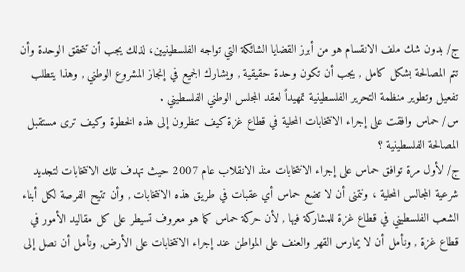ج/ بدون شك ملف الانقسام هو من أبرز القضايا الشائكة التي تواجه الفلسطينيين، لذلك يجب أن تتحقق الوحدة وأن تتم المصالحة بشكل كامل , يجب أن تكون وحدة حقيقية , ويشارك الجميع في إنجاز المشروع الوطني , وهذا يتطلب تفعيل وتطوير منظمة التحرير الفلسطينية تمهيداً لعقد المجلس الوطني الفلسطيني .
س/ حماس وافقت على إجراء الانتخابات المحلية في قطاع غزة كيف تنظرون إلى هذه الخطوة وكيف ترى مستقبل المصالحة الفلسطينية ؟
ج/ لأول مرة توافق حماس على إجراء الانتخابات منذ الانقلاب عام 2007 حيث تهدف تلك الانتخابات لتجديد شرعية المجالس المحلية ، ونتمنى أن لا تضع حماس أي عقبات في طريق هذه الانتخابات , وأن تتيح الفرصة لكل أبناء الشعب الفلسطيني في قطاع غزة للمشاركة فيها , لأن حركة حماس كما هو معروف تسيطر على كل مقاليد الأمور في قطاع غزة , ونأمل أن لا يمارس القهر والعنف على المواطن عند إجراء الانتخابات على الأرض, ونأمل أن نصل إلى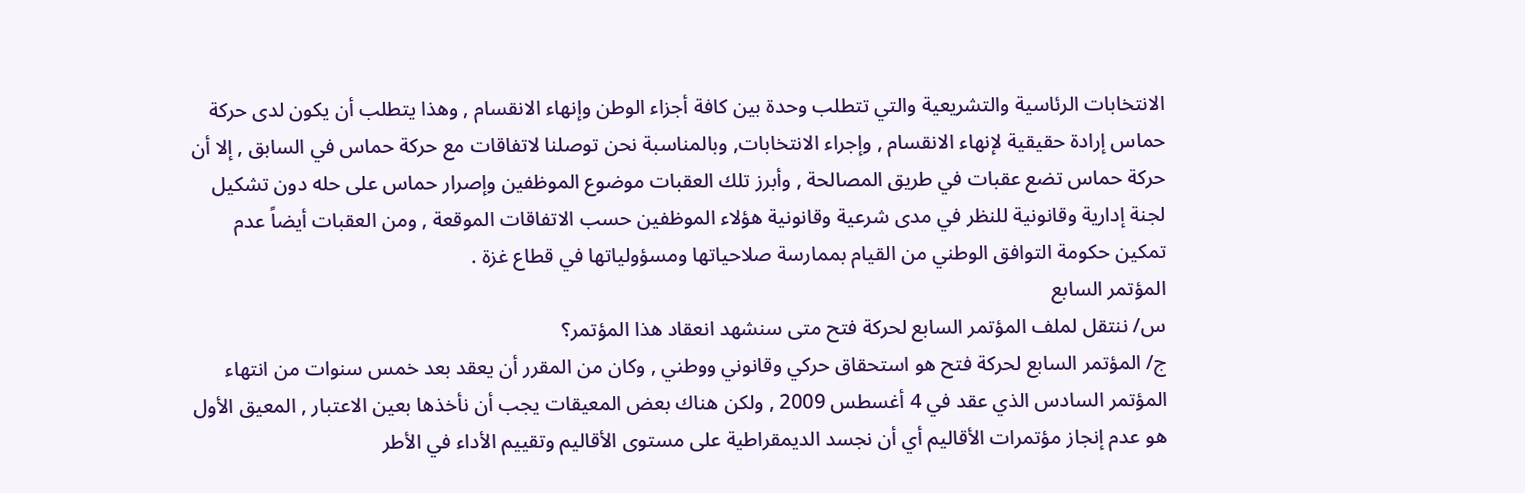الانتخابات الرئاسية والتشريعية والتي تتطلب وحدة بين كافة أجزاء الوطن وإنهاء الانقسام , وهذا يتطلب أن يكون لدى حركة حماس إرادة حقيقية لإنهاء الانقسام , وإجراء الانتخابات, وبالمناسبة نحن توصلنا لاتفاقات مع حركة حماس في السابق , إلا أن حركة حماس تضع عقبات في طريق المصالحة , وأبرز تلك العقبات موضوع الموظفين وإصرار حماس على حله دون تشكيل لجنة إدارية وقانونية للنظر في مدى شرعية وقانونية هؤلاء الموظفين حسب الاتفاقات الموقعة , ومن العقبات أيضاً عدم تمكين حكومة التوافق الوطني من القيام بممارسة صلاحياتها ومسؤولياتها في قطاع غزة .
المؤتمر السابع
س/ ننتقل لملف المؤتمر السابع لحركة فتح متى سنشهد انعقاد هذا المؤتمر؟
ج/ المؤتمر السابع لحركة فتح هو استحقاق حركي وقانوني ووطني , وكان من المقرر أن يعقد بعد خمس سنوات من انتهاء المؤتمر السادس الذي عقد في 4 أغسطس 2009 , ولكن هناك بعض المعيقات يجب أن نأخذها بعين الاعتبار , المعيق الأول هو عدم إنجاز مؤتمرات الأقاليم أي أن نجسد الديمقراطية على مستوى الأقاليم وتقييم الأداء في الأطر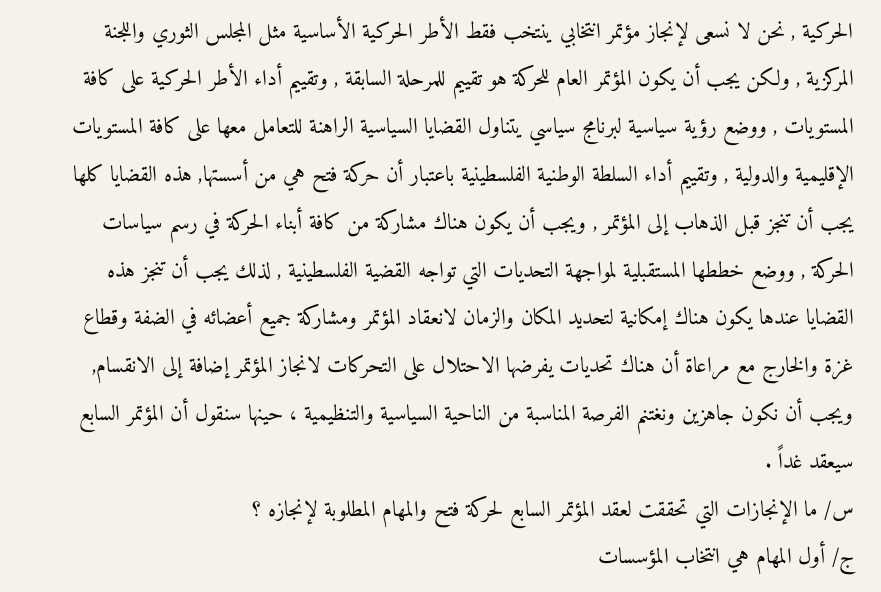الحركية , نحن لا نسعى لإنجاز مؤتمر انتخابي ينتخب فقط الأطر الحركية الأساسية مثل المجلس الثوري واللجنة المركزية , ولكن يجب أن يكون المؤتمر العام للحركة هو تقييم للمرحلة السابقة , وتقييم أداء الأطر الحركية على كافة المستويات , ووضع رؤية سياسية لبرنامج سياسي يتناول القضايا السياسية الراهنة للتعامل معها على كافة المستويات الإقليمية والدولية , وتقييم أداء السلطة الوطنية الفلسطينية باعتبار أن حركة فتح هي من أسستها, هذه القضايا كلها يجب أن تنجز قبل الذهاب إلى المؤتمر , ويجب أن يكون هناك مشاركة من كافة أبناء الحركة في رسم سياسات الحركة , ووضع خططها المستقبلية لمواجهة التحديات التي تواجه القضية الفلسطينية , لذلك يجب أن تنجز هذه القضايا عندها يكون هناك إمكانية لتحديد المكان والزمان لانعقاد المؤتمر ومشاركة جميع أعضائه في الضفة وقطاع غزة والخارج مع مراعاة أن هناك تحديات يفرضها الاحتلال على التحركات لانجاز المؤتمر إضافة إلى الانقسام, ويجب أن نكون جاهزين ونغتنم الفرصة المناسبة من الناحية السياسية والتنظيمية ، حينها سنقول أن المؤتمر السابع سيعقد غداً .
س/ ما الإنجازات التي تحققت لعقد المؤتمر السابع لحركة فتح والمهام المطلوبة لإنجازه ؟
ج/ أول المهام هي انتخاب المؤسسات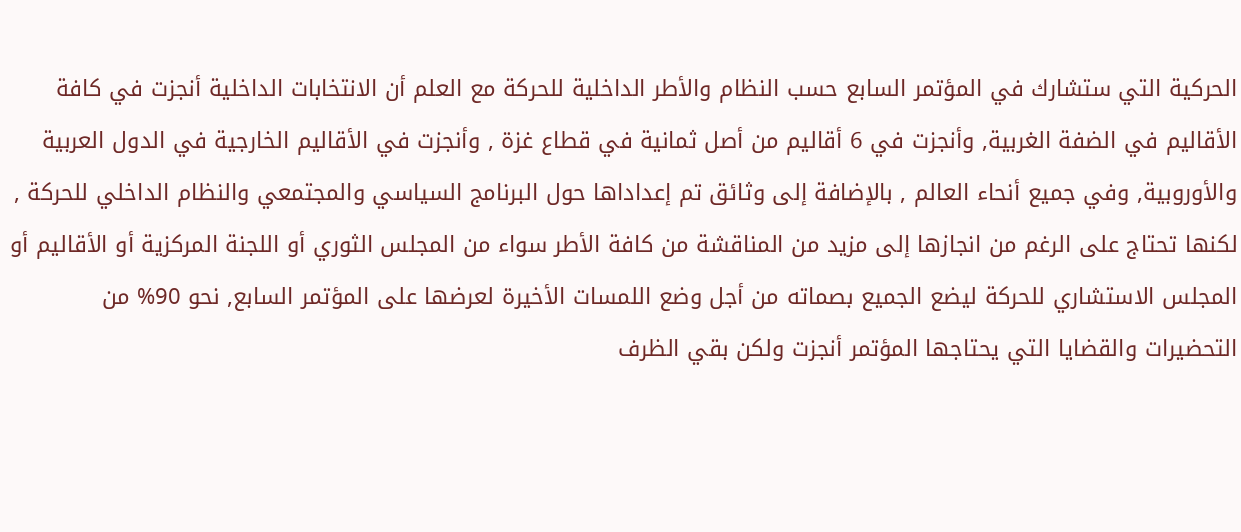الحركية التي ستشارك في المؤتمر السابع حسب النظام والأطر الداخلية للحركة مع العلم أن الانتخابات الداخلية أنجزت في كافة الأقاليم في الضفة الغربية, وأنجزت في 6 أقاليم من أصل ثمانية في قطاع غزة , وأنجزت في الأقاليم الخارجية في الدول العربية والأوروبية, وفي جميع أنحاء العالم , بالإضافة إلى وثائق تم إعداداها حول البرنامج السياسي والمجتمعي والنظام الداخلي للحركة , لكنها تحتاج على الرغم من انجازها إلى مزيد من المناقشة من كافة الأطر سواء من المجلس الثوري أو اللجنة المركزية أو الأقاليم أو المجلس الاستشاري للحركة ليضع الجميع بصماته من أجل وضع اللمسات الأخيرة لعرضها على المؤتمر السابع, نحو 90% من التحضيرات والقضايا التي يحتاجها المؤتمر أنجزت ولكن بقي الظرف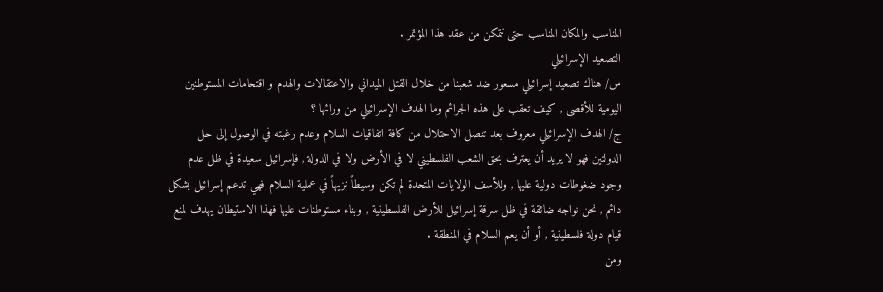المناسب والمكان المناسب حتى نتمكن من عقد هذا المؤتمر .
التصعيد الإسرائيلي
س/ هناك تصعيد إسرائيلي مسعور ضد شعبنا من خلال القتل الميداني والاعتقالات والهدم و اقتحامات المستوطنين اليومية للأقصى , كيف تعقب على هذه الجرائم وما الهدف الإسرائيلي من ورائها ؟
ج/ الهدف الإسرائيلي معروف بعد تنصل الاحتلال من كافة اتفاقيات السلام وعدم رغبته في الوصول إلى حل الدولتين فهو لا يريد أن يعترف بحق الشعب الفلسطيني لا في الأرض ولا في الدولة , فإسرائيل سعيدة في ظل عدم وجود ضغوطات دولية عليها , وللأسف الولايات المتحدة لم تكن وسيطاً نزيهاً في عملية السلام فهي تدعم إسرائيل بشكل دائم , نحن نواجه ضائقة في ظل سرقة إسرائيل للأرض الفلسطينية , وبناء مستوطنات عليها فهذا الاستيطان يهدف لمنع قيام دولة فلسطينية , أو أن يعم السلام في المنطقة .
ومن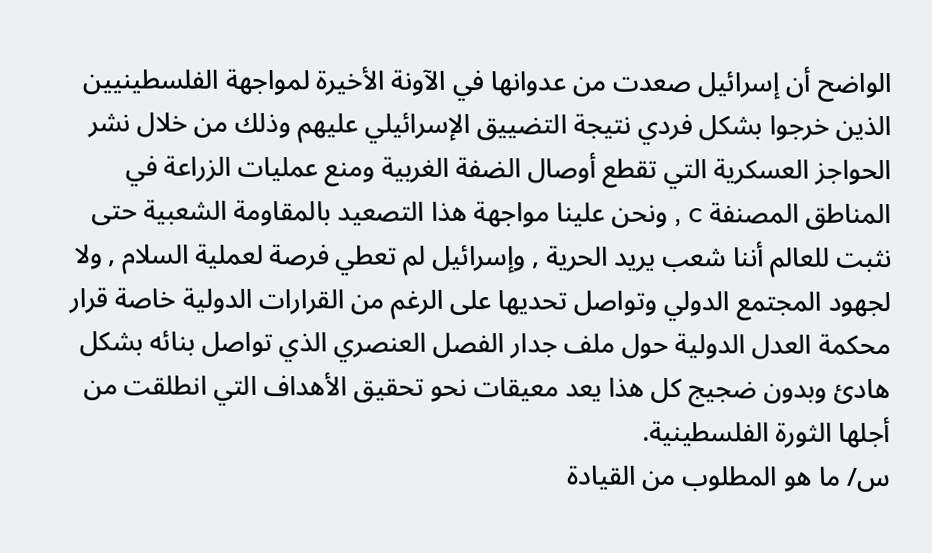الواضح أن إسرائيل صعدت من عدوانها في الآونة الأخيرة لمواجهة الفلسطينيين الذين خرجوا بشكل فردي نتيجة التضييق الإسرائيلي عليهم وذلك من خلال نشر الحواجز العسكرية التي تقطع أوصال الضفة الغربية ومنع عمليات الزراعة في المناطق المصنفة c , ونحن علينا مواجهة هذا التصعيد بالمقاومة الشعبية حتى نثبت للعالم أننا شعب يريد الحرية , وإسرائيل لم تعطي فرصة لعملية السلام , ولا لجهود المجتمع الدولي وتواصل تحديها على الرغم من القرارات الدولية خاصة قرار محكمة العدل الدولية حول ملف جدار الفصل العنصري الذي تواصل بنائه بشكل هادئ وبدون ضجيج كل هذا يعد معيقات نحو تحقيق الأهداف التي انطلقت من أجلها الثورة الفلسطينية.
س/ ما هو المطلوب من القيادة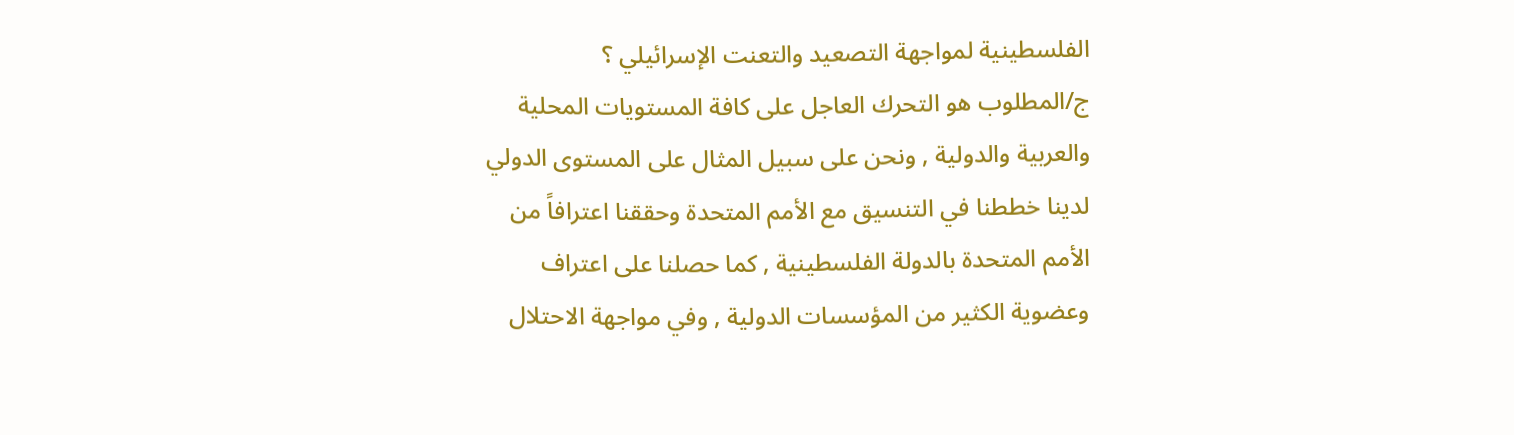الفلسطينية لمواجهة التصعيد والتعنت الإسرائيلي ؟
ج/المطلوب هو التحرك العاجل على كافة المستويات المحلية والعربية والدولية , ونحن على سبيل المثال على المستوى الدولي لدينا خططنا في التنسيق مع الأمم المتحدة وحققنا اعترافاً من الأمم المتحدة بالدولة الفلسطينية , كما حصلنا على اعتراف وعضوية الكثير من المؤسسات الدولية , وفي مواجهة الاحتلال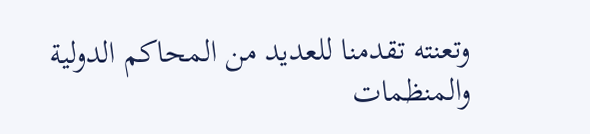وتعنته تقدمنا للعديد من المحاكم الدولية والمنظمات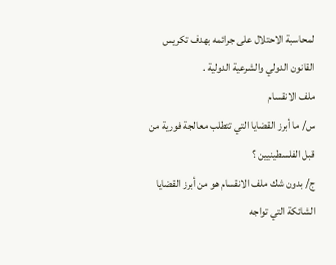لمحاسبة الاحتلال على جرائمه بهدف تكريس القانون الدولي والشرعية الدولية .
ملف الانقسام
س/ ما أبرز القضايا التي تتطلب معالجة فورية من قبل الفلسطينيين ؟
ج/ بدون شك ملف الانقسام هو من أبرز القضايا الشائكة التي تواجه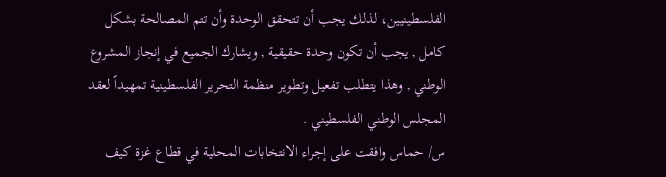الفلسطينيين، لذلك يجب أن تتحقق الوحدة وأن تتم المصالحة بشكل كامل , يجب أن تكون وحدة حقيقية , ويشارك الجميع في إنجاز المشروع الوطني , وهذا يتطلب تفعيل وتطوير منظمة التحرير الفلسطينية تمهيداً لعقد المجلس الوطني الفلسطيني .
س/ حماس وافقت على إجراء الانتخابات المحلية في قطاع غزة كيف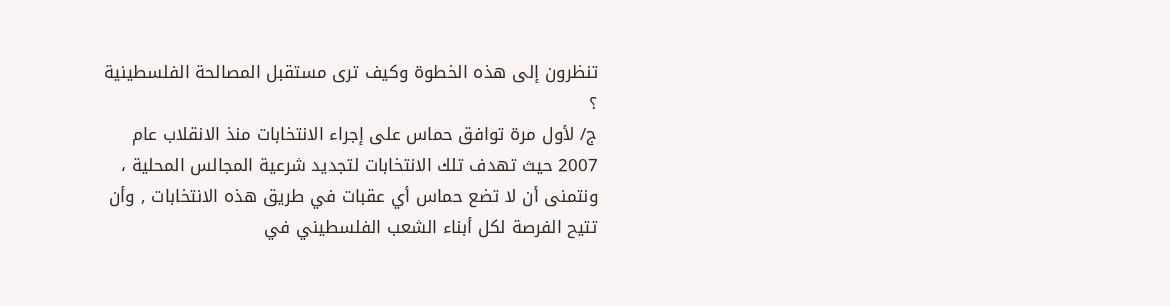تنظرون إلى هذه الخطوة وكيف ترى مستقبل المصالحة الفلسطينية ؟
ج/ لأول مرة توافق حماس على إجراء الانتخابات منذ الانقلاب عام 2007 حيث تهدف تلك الانتخابات لتجديد شرعية المجالس المحلية ، ونتمنى أن لا تضع حماس أي عقبات في طريق هذه الانتخابات , وأن تتيح الفرصة لكل أبناء الشعب الفلسطيني في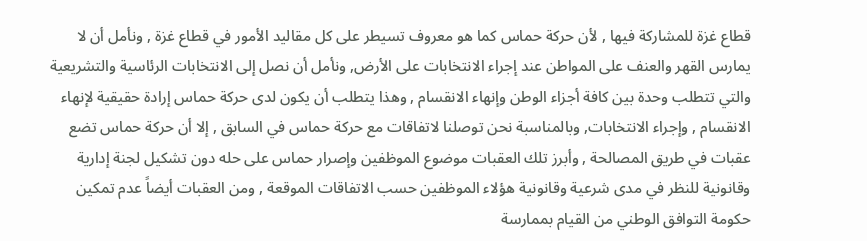قطاع غزة للمشاركة فيها , لأن حركة حماس كما هو معروف تسيطر على كل مقاليد الأمور في قطاع غزة , ونأمل أن لا يمارس القهر والعنف على المواطن عند إجراء الانتخابات على الأرض, ونأمل أن نصل إلى الانتخابات الرئاسية والتشريعية والتي تتطلب وحدة بين كافة أجزاء الوطن وإنهاء الانقسام , وهذا يتطلب أن يكون لدى حركة حماس إرادة حقيقية لإنهاء الانقسام , وإجراء الانتخابات, وبالمناسبة نحن توصلنا لاتفاقات مع حركة حماس في السابق , إلا أن حركة حماس تضع عقبات في طريق المصالحة , وأبرز تلك العقبات موضوع الموظفين وإصرار حماس على حله دون تشكيل لجنة إدارية وقانونية للنظر في مدى شرعية وقانونية هؤلاء الموظفين حسب الاتفاقات الموقعة , ومن العقبات أيضاً عدم تمكين حكومة التوافق الوطني من القيام بممارسة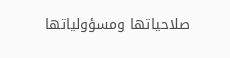صلاحياتها ومسؤولياتها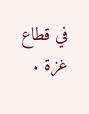في قطاع غزة .